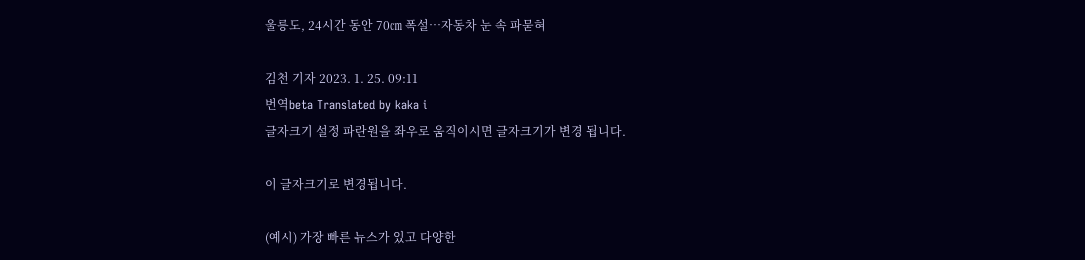울릉도, 24시간 동안 70㎝ 폭설…자동차 눈 속 파묻혀

김천 기자 2023. 1. 25. 09:11
번역beta Translated by kaka i
글자크기 설정 파란원을 좌우로 움직이시면 글자크기가 변경 됩니다.

이 글자크기로 변경됩니다.

(예시) 가장 빠른 뉴스가 있고 다양한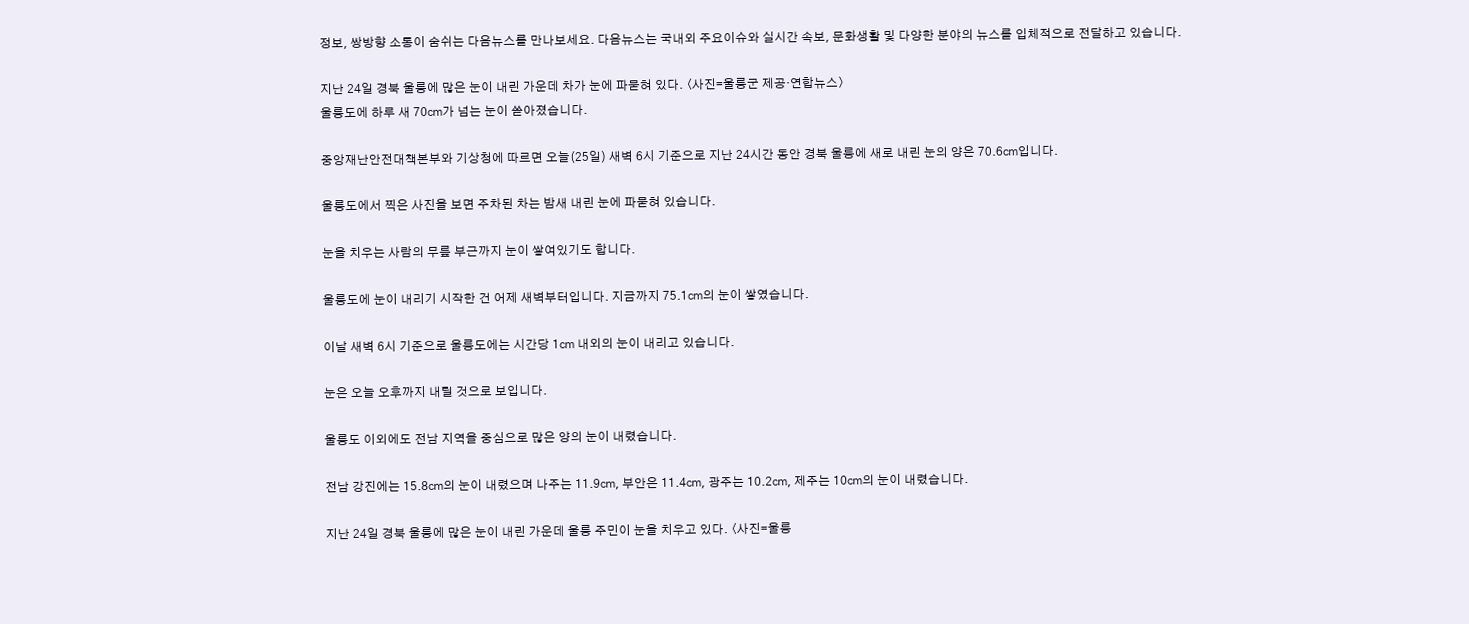정보, 쌍방향 소통이 숨쉬는 다음뉴스를 만나보세요. 다음뉴스는 국내외 주요이슈와 실시간 속보, 문화생활 및 다양한 분야의 뉴스를 입체적으로 전달하고 있습니다.

지난 24일 경북 울릉에 많은 눈이 내린 가운데 차가 눈에 파묻혀 있다. 〈사진=울릉군 제공·연합뉴스〉
울릉도에 하루 새 70㎝가 넘는 눈이 쏟아졌습니다.

중앙재난안전대책본부와 기상청에 따르면 오늘(25일) 새벽 6시 기준으로 지난 24시간 동안 경북 울릉에 새로 내린 눈의 양은 70.6㎝입니다.

울릉도에서 찍은 사진을 보면 주차된 차는 밤새 내린 눈에 파묻혀 있습니다.

눈을 치우는 사람의 무릎 부근까지 눈이 쌓여있기도 합니다.

울릉도에 눈이 내리기 시작한 건 어제 새벽부터입니다. 지금까지 75.1㎝의 눈이 쌓였습니다.

이날 새벽 6시 기준으로 울릉도에는 시간당 1㎝ 내외의 눈이 내리고 있습니다.

눈은 오늘 오후까지 내릴 것으로 보입니다.

울릉도 이외에도 전남 지역을 중심으로 많은 양의 눈이 내렸습니다.

전남 강진에는 15.8㎝의 눈이 내렸으며 나주는 11.9㎝, 부안은 11.4㎝, 광주는 10.2㎝, 제주는 10㎝의 눈이 내렸습니다.

지난 24일 경북 울릉에 많은 눈이 내린 가운데 울릉 주민이 눈을 치우고 있다. 〈사진=울릉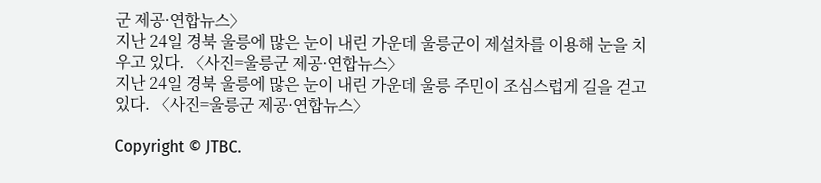군 제공·연합뉴스〉
지난 24일 경북 울릉에 많은 눈이 내린 가운데 울릉군이 제설차를 이용해 눈을 치우고 있다. 〈사진=울릉군 제공·연합뉴스〉
지난 24일 경북 울릉에 많은 눈이 내린 가운데 울릉 주민이 조심스럽게 길을 걷고 있다. 〈사진=울릉군 제공·연합뉴스〉

Copyright © JTBC.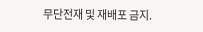무단전재 및 재배포 금지.